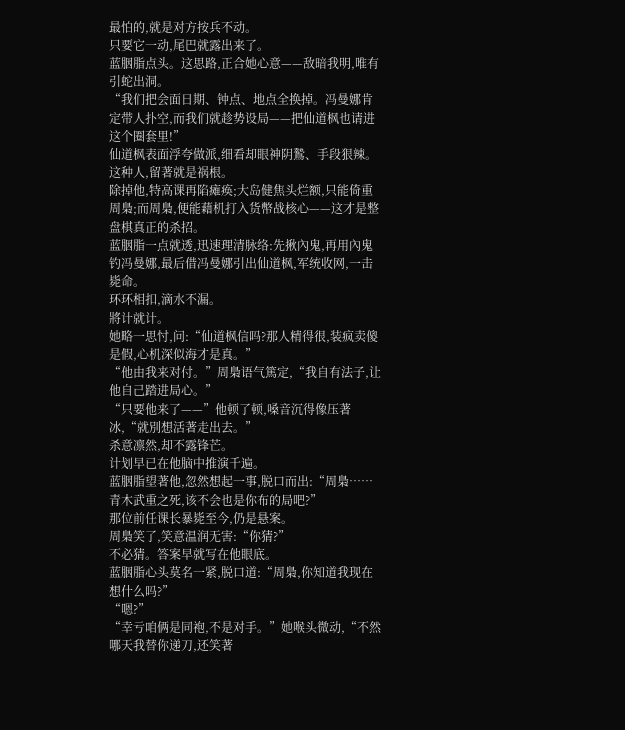最怕的,就是对方按兵不动。
只要它一动,尾巴就露出来了。
蓝胭脂点头。这思路,正合她心意——敌暗我明,唯有引蛇出洞。
“我们把会面日期、钟点、地点全换掉。冯曼娜肯定带人扑空,而我们就趁势设局——把仙道枫也请进这个圈套里!”
仙道枫表面浮夸做派,细看却眼神阴鷙、手段狠辣。这种人,留著就是祸根。
除掉他,特高课再陷瘫痪;大岛健焦头烂额,只能倚重周梟;而周梟,便能藉机打入货幣战核心——这才是整盘棋真正的杀招。
蓝胭脂一点就透,迅速理清脉络:先揪內鬼,再用內鬼钓冯曼娜,最后借冯曼娜引出仙道枫,军统收网,一击毙命。
环环相扣,滴水不漏。
將计就计。
她略一思忖,问:“仙道枫信吗?那人精得很,装疯卖傻是假,心机深似海才是真。”
“他由我来对付。”周梟语气篤定,“我自有法子,让他自己踏进局心。”
“只要他来了——”他顿了顿,嗓音沉得像压著冰,“就別想活著走出去。”
杀意凛然,却不露锋芒。
计划早已在他脑中推演千遍。
蓝胭脂望著他,忽然想起一事,脱口而出:“周梟……青木武重之死,该不会也是你布的局吧?”
那位前任课长暴毙至今,仍是悬案。
周梟笑了,笑意温润无害:“你猜?”
不必猜。答案早就写在他眼底。
蓝胭脂心头莫名一紧,脱口道:“周梟,你知道我现在想什么吗?”
“嗯?”
“幸亏咱俩是同袍,不是对手。”她喉头微动,“不然哪天我替你递刀,还笑著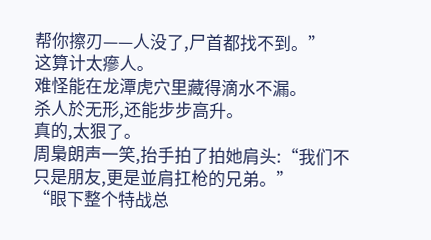帮你擦刃——人没了,尸首都找不到。”
这算计太瘮人。
难怪能在龙潭虎穴里藏得滴水不漏。
杀人於无形,还能步步高升。
真的,太狠了。
周梟朗声一笑,抬手拍了拍她肩头:“我们不只是朋友,更是並肩扛枪的兄弟。”
“眼下整个特战总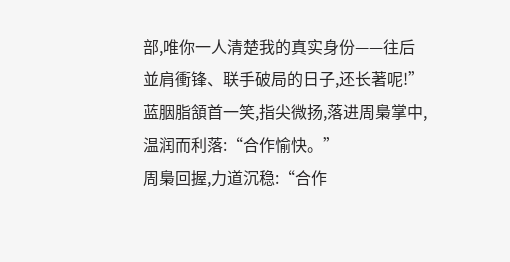部,唯你一人清楚我的真实身份——往后並肩衝锋、联手破局的日子,还长著呢!”
蓝胭脂頷首一笑,指尖微扬,落进周梟掌中,温润而利落:“合作愉快。”
周梟回握,力道沉稳:“合作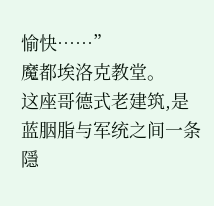愉快……”
魔都埃洛克教堂。
这座哥德式老建筑,是蓝胭脂与军统之间一条隱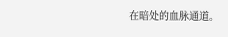在暗处的血脉通道。